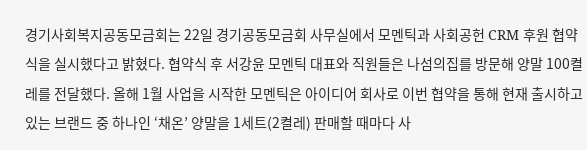경기사회복지공동모금회는 22일 경기공동모금회 사무실에서 모멘틱과 사회공헌 CRM 후원 협약식을 실시했다고 밝혔다. 협약식 후 서강윤 모멘틱 대표와 직원들은 나섬의집를 방문해 양말 100켤레를 전달했다. 올해 1월 사업을 시작한 모멘틱은 아이디어 회사로 이번 협약을 통해 현재 출시하고 있는 브랜드 중 하나인 ‘채온’ 양말을 1세트(2켤레) 판매할 때마다 사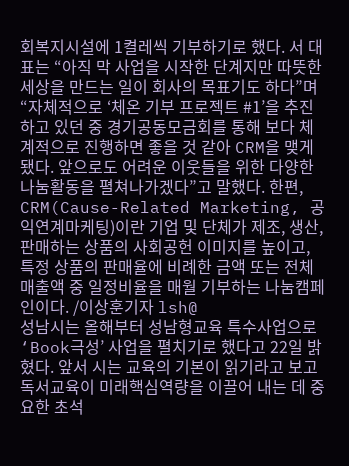회복지시설에 1켤레씩 기부하기로 했다. 서 대표는 “아직 막 사업을 시작한 단계지만 따뜻한 세상을 만드는 일이 회사의 목표기도 하다”며 “자체적으로 ‘체온 기부 프로젝트 #1’을 추진하고 있던 중 경기공동모금회를 통해 보다 체계적으로 진행하면 좋을 것 같아 CRM을 맺게 됐다. 앞으로도 어려운 이웃들을 위한 다양한 나눔활동을 펼쳐나가겠다”고 말했다. 한편, CRM(Cause-Related Marketing, 공익연계마케팅)이란 기업 및 단체가 제조, 생산, 판매하는 상품의 사회공헌 이미지를 높이고, 특정 상품의 판매율에 비례한 금액 또는 전체 매출액 중 일정비율을 매월 기부하는 나눔캠페인이다. /이상훈기자 lsh@
성남시는 올해부터 성남형교육 특수사업으로 ‘Book극성’ 사업을 펼치기로 했다고 22일 밝혔다. 앞서 시는 교육의 기본이 읽기라고 보고 독서교육이 미래핵심역량을 이끌어 내는 데 중요한 초석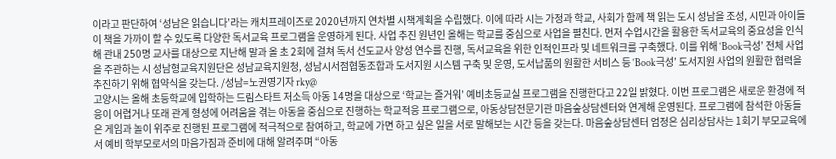이라고 판단하여 ‘성남은 읽습니다’라는 캐치프레이즈로 2020년까지 연차별 시책계획을 수립했다. 이에 따라 시는 가정과 학교, 사회가 함께 책 읽는 도시 성남을 조성, 시민과 아이들이 책을 가까이 할 수 있도록 다양한 독서교육 프로그램을 운영하게 된다. 사업 추진 원년인 올해는 학교를 중심으로 사업을 펼친다. 먼저 수업시간을 활용한 독서교육의 중요성을 인식해 관내 250명 교사를 대상으로 지난해 말과 올 초 2회에 걸쳐 독서 선도교사 양성 연수를 진행, 독서교육을 위한 인적인프라 및 네트워크를 구축했다. 이를 위해 ‘Book극성’ 전체 사업을 주관하는 시 성남형교육지원단은 성남교육지원청, 성남시서점협동조합과 도서지원 시스템 구축 및 운영, 도서납품의 원활한 서비스 등 ‘Book극성’ 도서지원 사업의 원활한 협력을 추진하기 위해 협약식을 갖는다. /성남=노권영기자 rky@
고양시는 올해 초등학교에 입학하는 드림스타트 저소득 아동 14명을 대상으로 ‘학교는 즐거워’ 예비초등교실 프로그램을 진행한다고 22일 밝혔다. 이번 프로그램은 새로운 환경에 적응이 어렵거나 또래 관계 형성에 어려움을 겪는 아동을 중심으로 진행하는 학교적응 프로그램으로, 아동상담전문기관 마음숲상담센터와 연계해 운영된다. 프로그램에 참석한 아동들은 게임과 놀이 위주로 진행된 프로그램에 적극적으로 참여하고, 학교에 가면 하고 싶은 일을 서로 말해보는 시간 등을 갖는다. 마음숲상담센터 엄정은 심리상담사는 1회기 부모교육에서 예비 학부모로서의 마음가짐과 준비에 대해 알려주며 “아동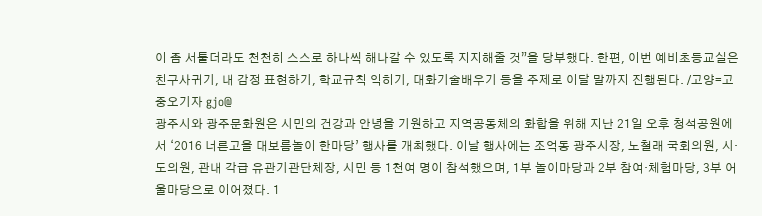이 좀 서툴더라도 천천히 스스로 하나씩 해나갈 수 있도록 지지해줄 것”을 당부했다. 한편, 이번 예비초등교실은 친구사귀기, 내 감정 표현하기, 학교규칙 익히기, 대화기술배우기 등을 주제로 이달 말까지 진행된다. /고양=고중오기자 gjo@
광주시와 광주문화원은 시민의 건강과 안녕을 기원하고 지역공동체의 화합을 위해 지난 21일 오후 청석공원에서 ‘2016 너른고을 대보름놀이 한마당’ 행사를 개최했다. 이날 행사에는 조억동 광주시장, 노철래 국회의원, 시·도의원, 관내 각급 유관기관단체장, 시민 등 1천여 명이 참석했으며, 1부 놀이마당과 2부 참여·체험마당, 3부 어울마당으로 이어졌다. 1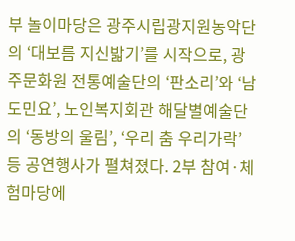부 놀이마당은 광주시립광지원농악단의 ‘대보름 지신밟기’를 시작으로, 광주문화원 전통예술단의 ‘판소리’와 ‘남도민요’, 노인복지회관 해달별예술단의 ‘동방의 울림’, ‘우리 춤 우리가락’ 등 공연행사가 펼쳐졌다. 2부 참여·체험마당에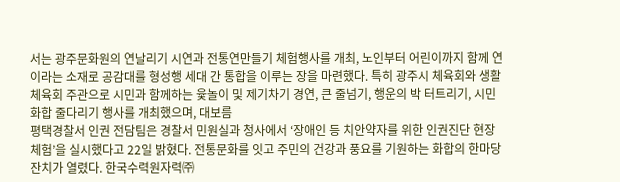서는 광주문화원의 연날리기 시연과 전통연만들기 체험행사를 개최, 노인부터 어린이까지 함께 연이라는 소재로 공감대를 형성행 세대 간 통합을 이루는 장을 마련했다. 특히 광주시 체육회와 생활체육회 주관으로 시민과 함께하는 윷놀이 및 제기차기 경연, 큰 줄넘기, 행운의 박 터트리기, 시민화합 줄다리기 행사를 개최했으며, 대보름
평택경찰서 인권 전담팀은 경찰서 민원실과 청사에서 ‘장애인 등 치안약자를 위한 인권진단 현장체험’을 실시했다고 22일 밝혔다. 전통문화를 잇고 주민의 건강과 풍요를 기원하는 화합의 한마당잔치가 열렸다. 한국수력원자력㈜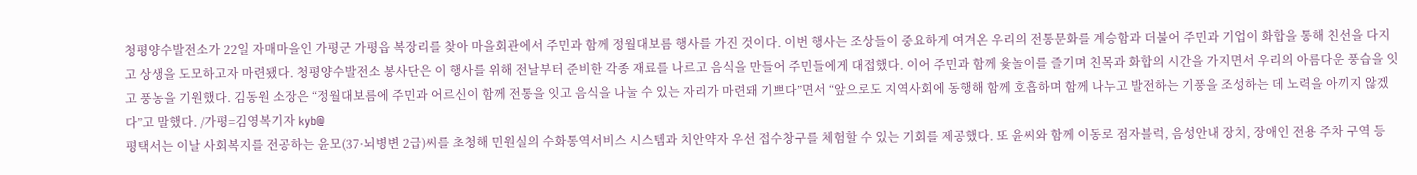청평양수발전소가 22일 자매마을인 가평군 가평읍 복장리를 찾아 마을회관에서 주민과 함께 정월대보름 행사를 가진 것이다. 이번 행사는 조상들이 중요하게 여겨온 우리의 전통문화를 계승함과 더불어 주민과 기업이 화합을 통해 친선을 다지고 상생을 도모하고자 마련됐다. 청평양수발전소 봉사단은 이 행사를 위해 전날부터 준비한 각종 재료를 나르고 음식을 만들어 주민들에게 대접했다. 이어 주민과 함께 윷놀이를 즐기며 친목과 화합의 시간을 가지면서 우리의 아름다운 풍습을 잇고 풍농을 기원했다. 김동원 소장은 “정월대보름에 주민과 어르신이 함께 전통을 잇고 음식을 나눌 수 있는 자리가 마련돼 기쁘다”면서 “앞으로도 지역사회에 동행해 함께 호흡하며 함께 나누고 발전하는 기풍을 조성하는 데 노력을 아끼지 않겠다”고 말했다. /가평=김영복기자 kyb@
평택서는 이날 사회복지를 전공하는 윤모(37·뇌병변 2급)씨를 초청해 민원실의 수화통역서비스 시스템과 치안약자 우선 접수창구를 체험할 수 있는 기회를 제공했다. 또 윤씨와 함께 이동로 점자블럭, 음성안내 장치, 장애인 전용 주차 구역 등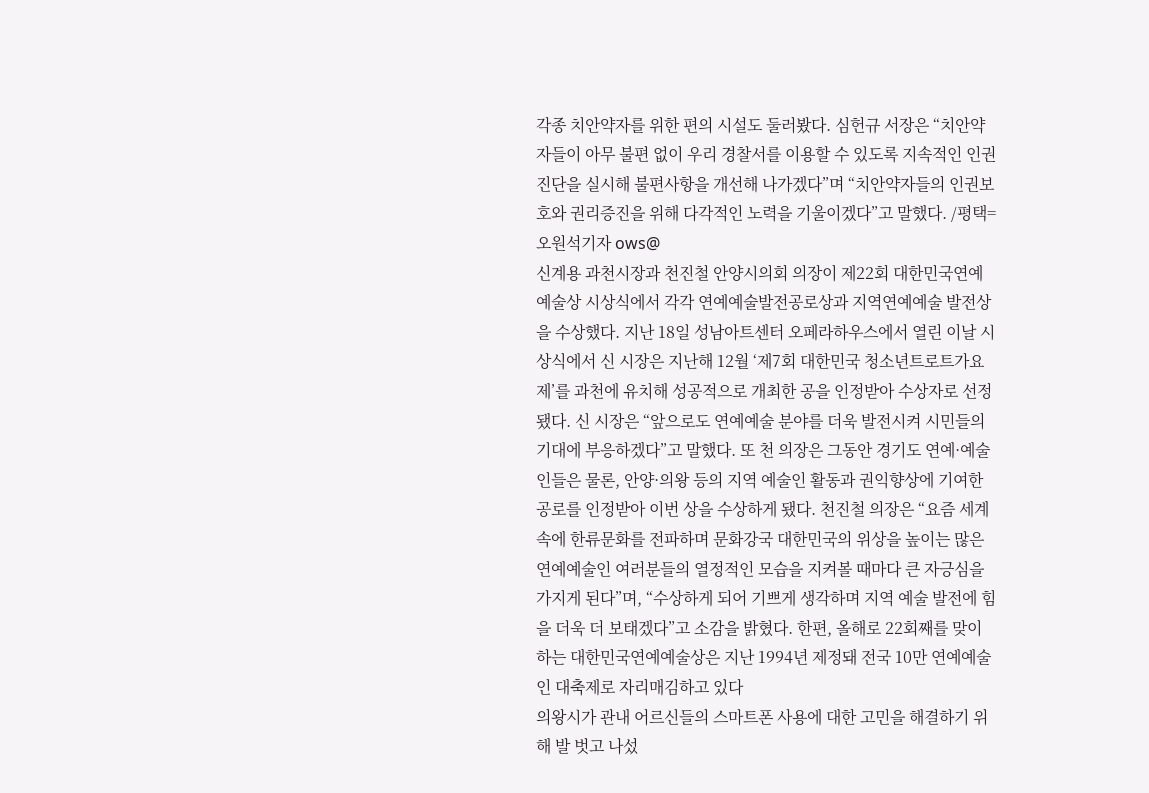각종 치안약자를 위한 편의 시설도 둘러봤다. 심헌규 서장은 “치안약자들이 아무 불편 없이 우리 경찰서를 이용할 수 있도록 지속적인 인권진단을 실시해 불편사항을 개선해 나가겠다”며 “치안약자들의 인권보호와 권리증진을 위해 다각적인 노력을 기울이겠다”고 말했다. /평택=오원석기자 ows@
신계용 과천시장과 천진철 안양시의회 의장이 제22회 대한민국연예예술상 시상식에서 각각 연예예술발전공로상과 지역연예예술 발전상을 수상했다. 지난 18일 성남아트센터 오페라하우스에서 열린 이날 시상식에서 신 시장은 지난해 12월 ‘제7회 대한민국 청소년트로트가요제’를 과천에 유치해 성공적으로 개최한 공을 인정받아 수상자로 선정됐다. 신 시장은 “앞으로도 연예예술 분야를 더욱 발전시켜 시민들의 기대에 부응하겠다”고 말했다. 또 천 의장은 그동안 경기도 연예·예술인들은 물론, 안양·의왕 등의 지역 예술인 활동과 권익향상에 기여한 공로를 인정받아 이번 상을 수상하게 됐다. 천진철 의장은 “요즘 세계 속에 한류문화를 전파하며 문화강국 대한민국의 위상을 높이는 많은 연예예술인 여러분들의 열정적인 모습을 지켜볼 때마다 큰 자긍심을 가지게 된다”며, “수상하게 되어 기쁘게 생각하며 지역 예술 발전에 힘을 더욱 더 보태겠다”고 소감을 밝혔다. 한편, 올해로 22회째를 맞이하는 대한민국연예예술상은 지난 1994년 제정돼 전국 10만 연예예술인 대축제로 자리매김하고 있다
의왕시가 관내 어르신들의 스마트폰 사용에 대한 고민을 해결하기 위해 발 벗고 나섰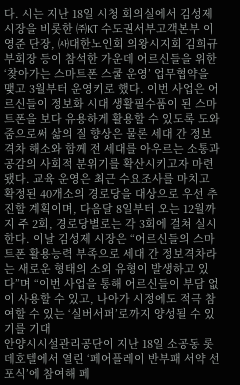다. 시는 지난 18일 시청 회의실에서 김성제 시장을 비롯한 ㈜KT 수도권서부고객본부 이영준 단장, ㈔대한노인회 의왕시지회 김희규 부회장 등이 참석한 가운데 어르신들을 위한 ‘찾아가는 스마트폰 스쿨 운영’ 업무협약을 맺고 3월부터 운영키로 했다. 이번 사업은 어르신들이 정보화 시대 생활필수품이 된 스마트폰을 보다 유용하게 활용할 수 있도록 도와줌으로써 삶의 질 향상은 물론 세대 간 정보격차 해소와 함께 전 세대를 아우르는 소통과 공감의 사회적 분위기를 확산시키고자 마련됐다. 교육 운영은 최근 수요조사를 마치고 확정된 40개소의 경로당을 대상으로 우선 추진할 계획이며, 다음달 8일부터 오는 12월까지 주 2회, 경로당별로는 각 3회에 걸쳐 실시한다. 이날 김성제 시장은 “어르신들의 스마트폰 활용능력 부족으로 세대 간 정보격차라는 새로운 형태의 소외 유형이 발생하고 있다”며 “이번 사업을 통해 어르신들이 부담 없이 사용할 수 있고, 나아가 시정에도 적극 참여할 수 있는 ‘실버서퍼’로까지 양성될 수 있기를 기대
안양시시설관리공단이 지난 18일 소공동 롯데호텔에서 열린 ‘페어플레이 반부패 서약 선포식’에 참여해 페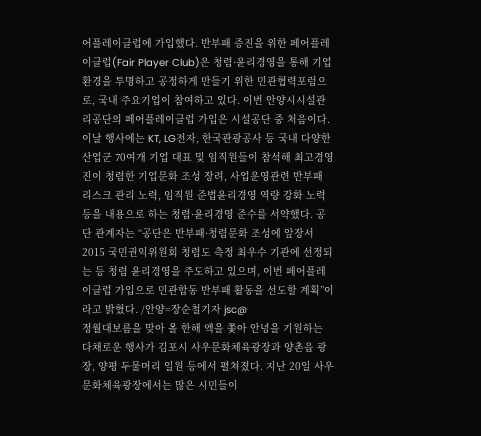어플레이클럽에 가입했다. 반부패 증진을 위한 페어플레이클럽(Fair Player Club)은 청렴·윤리경영을 통해 기업환경을 투명하고 공정하게 만들기 위한 민관협력포럼으로, 국내 주요기업이 참여하고 있다. 이번 안양시시설관리공단의 페어플레이클럽 가입은 시설공단 중 처음이다. 이날 행사에는 KT, LG전자, 한국관광공사 등 국내 다양한 산업군 70여개 기업 대표 및 임직원들이 참석해 최고경영진이 청렴한 기업문화 조성 장려, 사업운영관련 반부패 리스크 관리 노력, 임직원 준법윤리경영 역량 강화 노력 등을 내용으로 하는 청렴·윤리경영 준수를 서약했다. 공단 관계자는 “공단은 반부패·청렴문화 조성에 앞장서 2015 국민권익위원회 청렴도 측정 최우수 기관에 선정되는 등 청렴 윤리경영을 주도하고 있으며, 이번 페어플레이클럽 가입으로 민관합동 반부패 활동을 선도할 계획”이라고 밝혔다. /안양=장순철기자 jsc@
정월대보름을 맞아 올 한해 액을 쫓아 안녕을 기원하는 다채로운 행사가 김포시 사우문화체육광장과 양촌읍 광장, 양평 두물머리 일원 등에서 펼쳐졌다. 지난 20일 사우문화체육광장에서는 많은 시민들이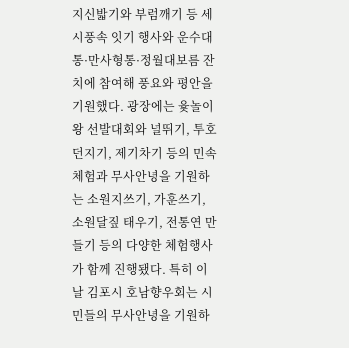지신밟기와 부럼깨기 등 세시풍속 잇기 행사와 운수대통·만사형통·정월대보름 잔치에 참여해 풍요와 평안을 기원했다. 광장에는 윷놀이 왕 선발대회와 널뛰기, 투호 던지기, 제기차기 등의 민속체험과 무사안녕을 기원하는 소원지쓰기, 가훈쓰기, 소원달짚 태우기, 전통연 만들기 등의 다양한 체험행사가 함께 진행됐다. 특히 이날 김포시 호남향우회는 시민들의 무사안녕을 기원하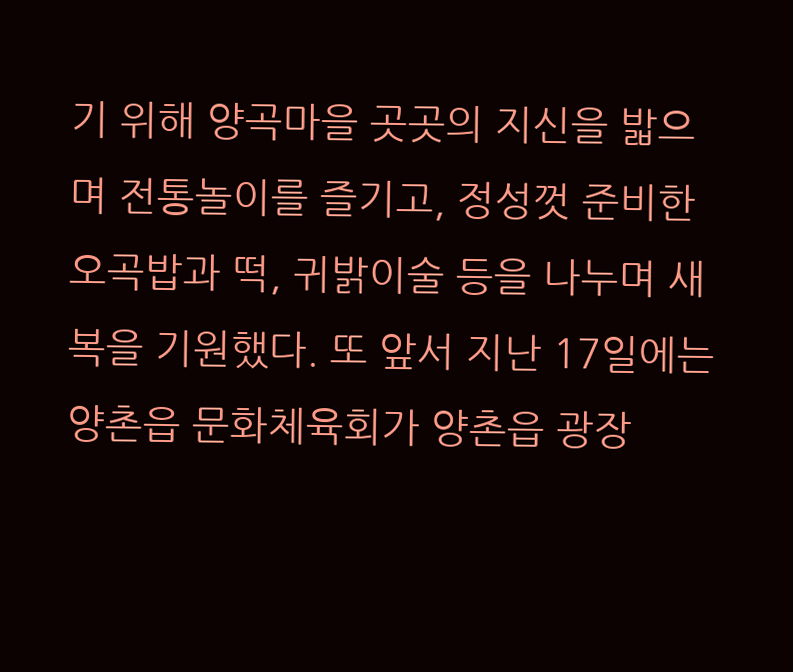기 위해 양곡마을 곳곳의 지신을 밟으며 전통놀이를 즐기고, 정성껏 준비한 오곡밥과 떡, 귀밝이술 등을 나누며 새복을 기원했다. 또 앞서 지난 17일에는 양촌읍 문화체육회가 양촌읍 광장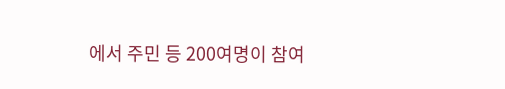에서 주민 등 200여명이 참여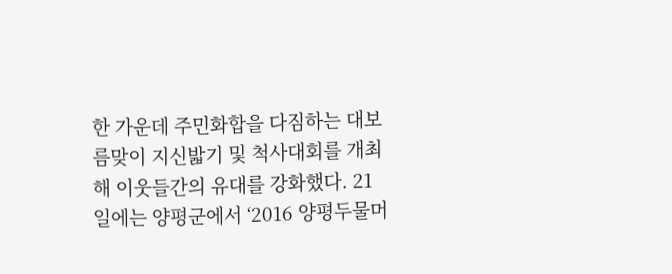한 가운데 주민화합을 다짐하는 대보름맞이 지신밟기 및 척사대회를 개최해 이웃들간의 유대를 강화했다. 21일에는 양평군에서 ‘2016 양평두물머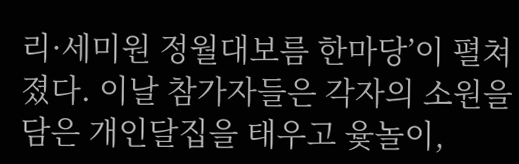리·세미원 정월대보름 한마당’이 펼쳐졌다. 이날 참가자들은 각자의 소원을 담은 개인달집을 태우고 윷놀이,